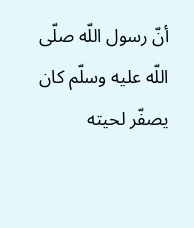أنّ رسول اللّه صلّى اللّه عليه وسلّم كان يصفّر لحيته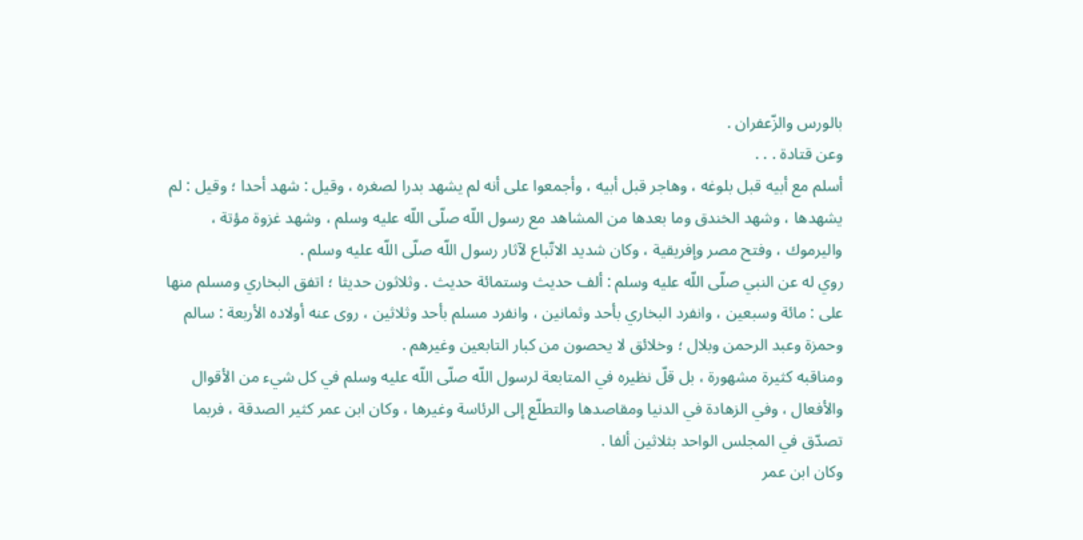بالورس والزّعفران .
وعن قتادة . . .
أسلم مع أبيه قبل بلوغه ، وهاجر قبل أبيه ، وأجمعوا على أنه لم يشهد بدرا لصغره ، وقيل : شهد أحدا ؛ وقيل : لم يشهدها ، وشهد الخندق وما بعدها من المشاهد مع رسول اللّه صلّى اللّه عليه وسلم ، وشهد غزوة مؤتة ، واليرموك ، وفتح مصر وإفريقية ، وكان شديد الاتّباع لآثار رسول اللّه صلّى اللّه عليه وسلم .
روي له عن النبي صلّى اللّه عليه وسلم : ألف حديث وستمائة حديث . وثلاثون حديثا ؛ اتفق البخاري ومسلم منها على : مائة وسبعين ، وانفرد البخاري بأحد وثمانين ، وانفرد مسلم بأحد وثلاثين ، روى عنه أولاده الأربعة : سالم وحمزة وعبد الرحمن وبلال ؛ وخلائق لا يحصون من كبار التابعين وغيرهم .
ومناقبه كثيرة مشهورة ، بل قلّ نظيره في المتابعة لرسول اللّه صلّى اللّه عليه وسلم في كل شيء من الأقوال والأفعال ، وفي الزهادة في الدنيا ومقاصدها والتطلّع إلى الرئاسة وغيرها ، وكان ابن عمر كثير الصدقة ، فربما تصدّق في المجلس الواحد بثلاثين ألفا .
وكان ابن عمر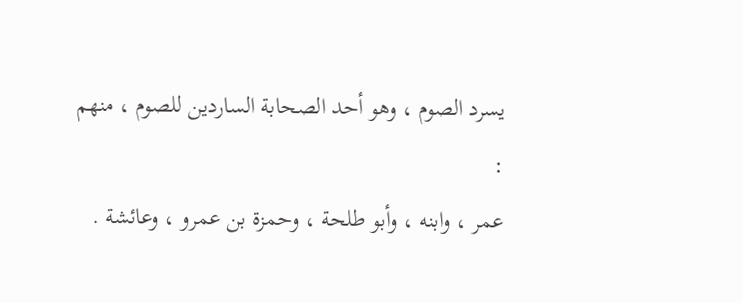يسرد الصوم ، وهو أحد الصحابة الساردين للصوم ، منهم :
عمر ، وابنه ، وأبو طلحة ، وحمزة بن عمرو ، وعائشة .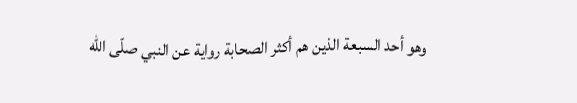وهو أحد السبعة الذين هم أكثر الصحابة رواية عن النبي صلّى اللّه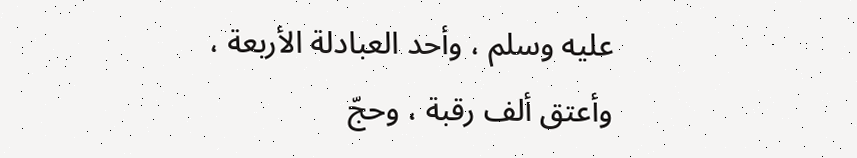عليه وسلم ، وأحد العبادلة الأربعة ، وأعتق ألف رقبة ، وحجّ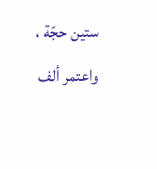ستين حجّة ، واعتمر ألف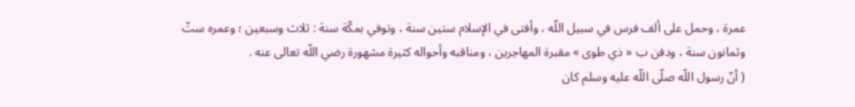عمرة ، وحمل على ألف فرس في سبيل اللّه ، وأفتى في الإسلام ستين سنة ، وتوفي بمكّة سنة : ثلاث وسبعين ؛ وعمره ستّ وثمانون سنة ، ودفن ب « ذي طوى » مقبرة المهاجرين ، ومناقبه وأحواله كثيرة مشهورة رضي اللّه تعالى عنه .
( أنّ رسول اللّه صلّى اللّه عليه وسلم كان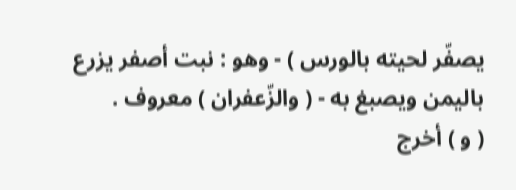يصفّر لحيته بالورس ) - وهو : نبت أصفر يزرع باليمن ويصبغ به - ( والزّعفران ) معروف .
( و ) أخرج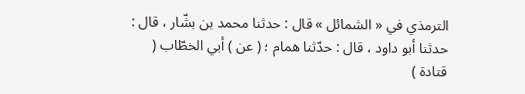الترمذي في « الشمائل » قال : حدثنا محمد بن بشّار ، قال :
حدثنا أبو داود ، قال : حدّثنا همام ؛ ( عن ) أبي الخطّاب ( قتادة )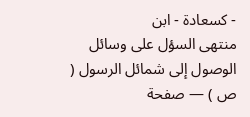- كسعادة - ابن
منتهى السؤل على وسائل الوصول إلى شمائل الرسول ( ص ) — صفحة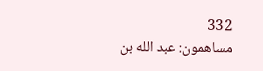332
مساهمون: عبد الله بن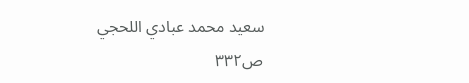سعيد محمد عبادي اللحجي
ص٣٣٢